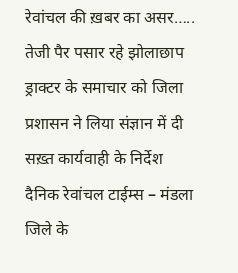रेवांचल की ख़बर का असर….. तेजी पैर पसार रहे झोलाछाप ड्राक्टर के समाचार को जिला प्रशासन ने लिया संज्ञान में दी सख़्त कार्यवाही के निर्देश
दैनिक रेवांचल टाईम्स – मंडला जिले के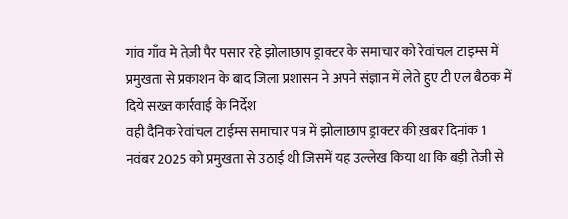गांव गाँव मे तेज़ी पैर पसार रहे झोलाछाप ड्राक्टर के समाचार को रेवांचल टाइम्स में प्रमुखता से प्रकाशन के बाद जिला प्रशासन ने अपने संज्ञान में लेते हुए टी एल बैठक में दिये सख्त कार्रवाई के निर्देश
वही दैनिक रेवांचल टाईम्स समाचार पत्र में झोलाछाप ड्राक्टर की ख़बर दिनांक 1 नवंबर 2025 को प्रमुखता से उठाई थी जिसमें यह उल्लेख किया था कि बड़ी तेजी से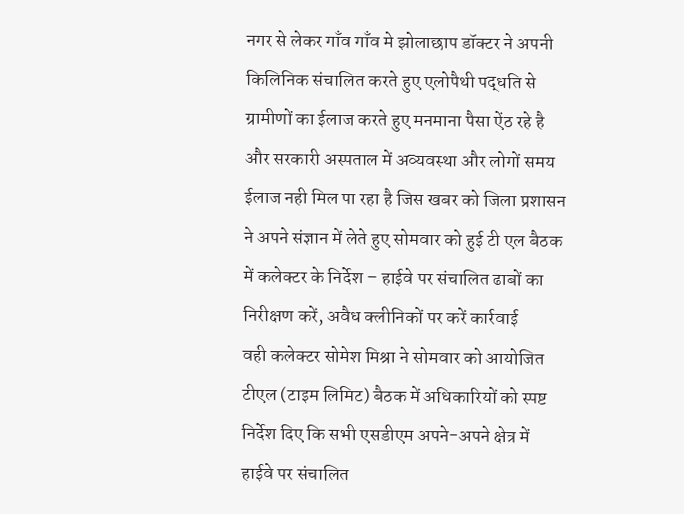नगर से लेकर गाँव गाँव मे झोलाछाप डॉक्टर ने अपनी किलिनिक संचालित करते हुए एलोपैथी पद्धति से ग्रामीणों का ईलाज करते हुए मनमाना पैसा ऐंठ रहे है और सरकारी अस्पताल में अव्यवस्था और लोगों समय ईलाज नही मिल पा रहा है जिस खबर को जिला प्रशासन ने अपने संज्ञान में लेते हुए सोमवार को हुई टी एल बैठक में कलेक्टर के निर्देश – हाईवे पर संचालित ढाबों का निरीक्षण करें, अवैध क्लीनिकों पर करें कार्रवाई
वही कलेक्टर सोमेश मिश्रा ने सोमवार को आयोजित टीएल (टाइम लिमिट) बैठक में अधिकारियों को स्पष्ट निर्देश दिए कि सभी एसडीएम अपने-अपने क्षेत्र में हाईवे पर संचालित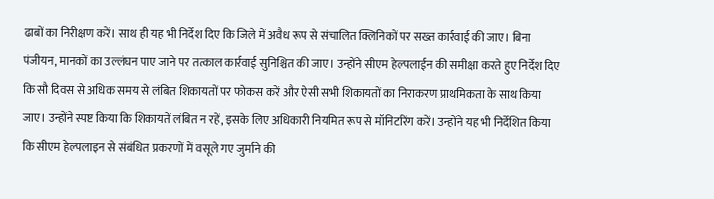ढाबों का निरीक्षण करें। साथ ही यह भी निर्देश दिए कि जिले में अवैध रूप से संचालित क्लिनिकों पर सख्त कार्रवाई की जाए। बिना पंजीयन, मानकों का उल्लंघन पाए जाने पर तत्काल कार्रवाई सुनिश्चित की जाए। उन्होंने सीएम हेल्पलाईन की समीक्षा करते हुए निर्देश दिए कि सौ दिवस से अधिक समय से लंबित शिकायतों पर फोकस करें और ऐसी सभी शिकायतों का निराकरण प्राथमिकता के साथ किया जाए। उन्होंने स्पष्ट किया कि शिकायतें लंबित न रहें, इसके लिए अधिकारी नियमित रूप से मॉनिटरिंग करें। उन्होंने यह भी निर्देशित किया कि सीएम हेल्पलाइन से संबंधित प्रकरणों में वसूले गए जुर्माने की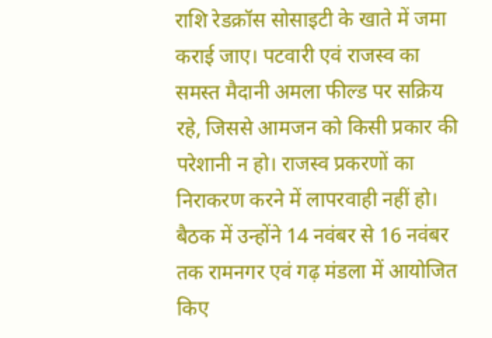राशि रेडक्रॉस सोसाइटी के खाते में जमा कराई जाए। पटवारी एवं राजस्व का समस्त मैदानी अमला फील्ड पर सक्रिय रहे, जिससे आमजन को किसी प्रकार की परेशानी न हो। राजस्व प्रकरणों का निराकरण करने में लापरवाही नहीं हो।
बैठक में उन्होंने 14 नवंबर से 16 नवंबर तक रामनगर एवं गढ़ मंडला में आयोजित किए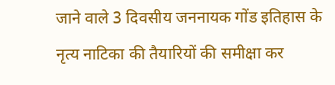जाने वाले 3 दिवसीय जननायक गोंड इतिहास के नृत्य नाटिका की तैयारियों की समीक्षा कर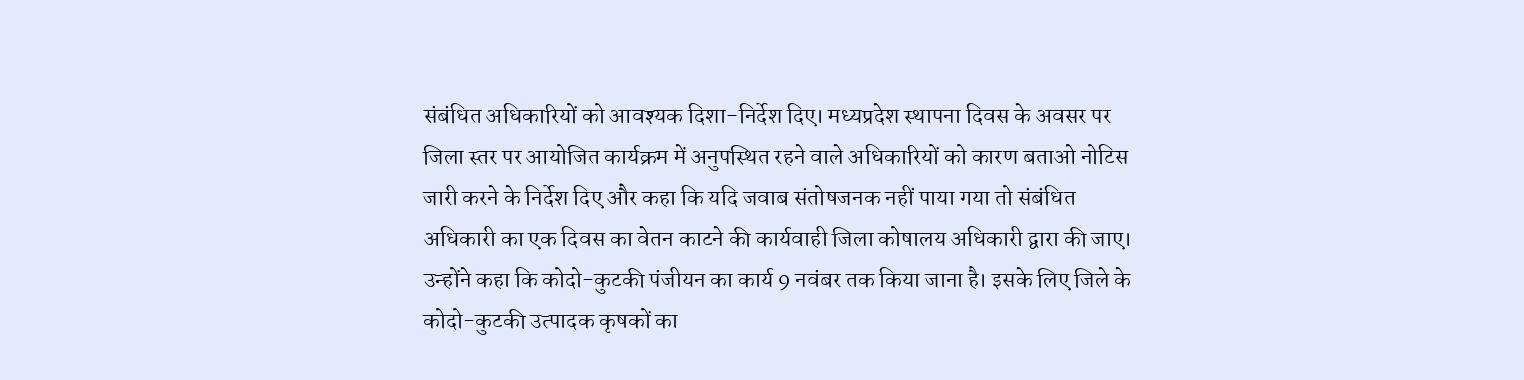संबंधित अधिकारियों को आवश्यक दिशा-निर्देश दिए। मध्यप्रदेश स्थापना दिवस के अवसर पर जिला स्तर पर आयोजित कार्यक्रम में अनुपस्थित रहने वाले अधिकारियों को कारण बताओ नोटिस जारी करने के निर्देश दिए और कहा कि यदि जवाब संतोषजनक नहीं पाया गया तो संबंधित अधिकारी का एक दिवस का वेतन काटने की कार्यवाही जिला कोषालय अधिकारी द्वारा की जाए। उन्होंने कहा कि कोदो-कुटकी पंजीयन का कार्य 9 नवंबर तक किया जाना है। इसके लिए जिले के कोदो-कुटकी उत्पादक कृषकों का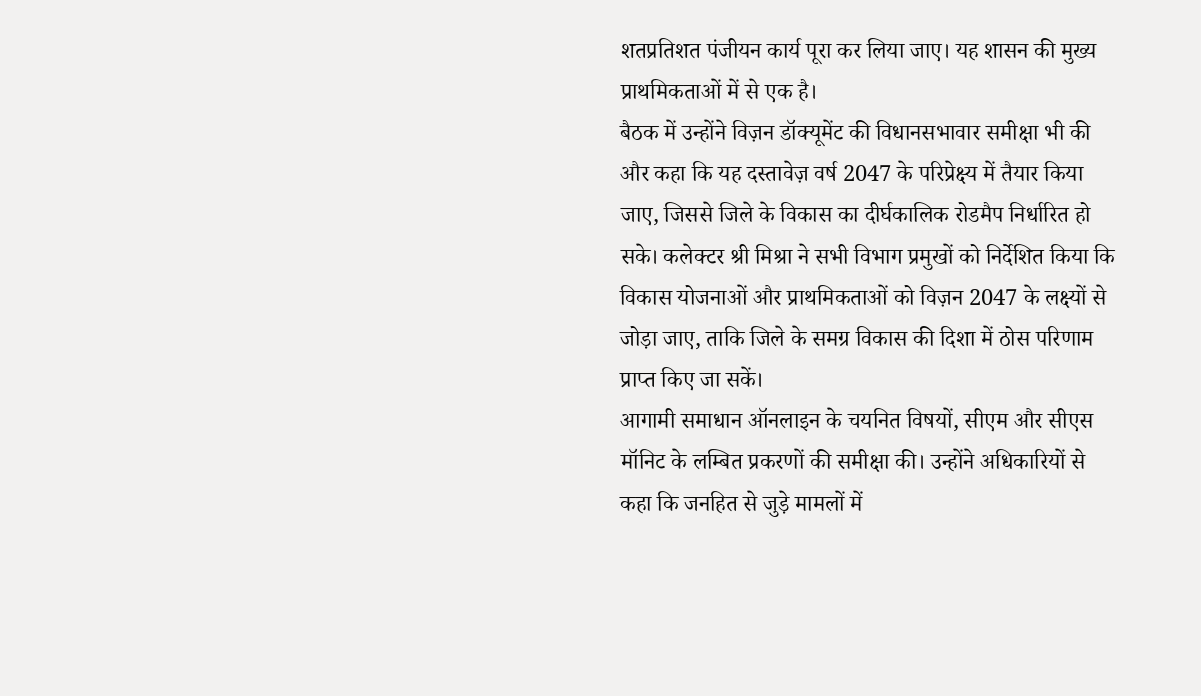शतप्रतिशत पंजीयन कार्य पूरा कर लिया जाए। यह शासन की मुख्य प्राथमिकताओं में से एक है।
बैठक में उन्होंने विज़न डॉक्यूमेंट की विधानसभावार समीक्षा भी की और कहा कि यह दस्तावेज़ वर्ष 2047 के परिप्रेक्ष्य में तैयार किया जाए, जिससे जिले के विकास का दीर्घकालिक रोडमैप निर्धारित हो सके। कलेक्टर श्री मिश्रा ने सभी विभाग प्रमुखों को निर्देशित किया कि विकास योजनाओं और प्राथमिकताओं को विज़न 2047 के लक्ष्यों से जोड़ा जाए, ताकि जिले के समग्र विकास की दिशा में ठोस परिणाम प्राप्त किए जा सकें।
आगामी समाधान ऑनलाइन के चयनित विषयों, सीएम और सीएस मॉनिट के लम्बित प्रकरणों की समीक्षा की। उन्होंने अधिकारियों से कहा कि जनहित से जुड़े मामलों में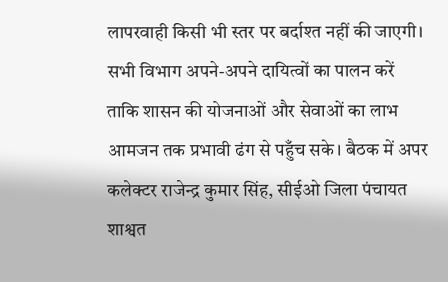लापरवाही किसी भी स्तर पर बर्दाश्त नहीं की जाएगी। सभी विभाग अपने-अपने दायित्वों का पालन करें ताकि शासन की योजनाओं और सेवाओं का लाभ आमजन तक प्रभावी ढंग से पहुँच सके। बैठक में अपर कलेक्टर राजेन्द्र कुमार सिंह, सीईओ जिला पंचायत शाश्वत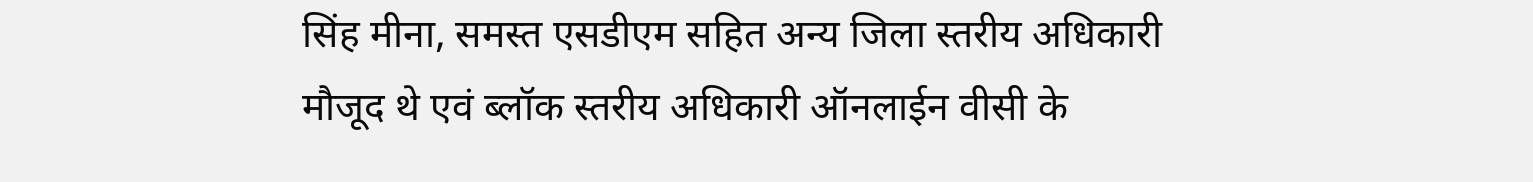सिंह मीना, समस्त एसडीएम सहित अन्य जिला स्तरीय अधिकारी मौजूद थे एवं ब्लॉक स्तरीय अधिकारी ऑनलाईन वीसी के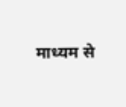माध्यम से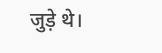जुड़े थे।